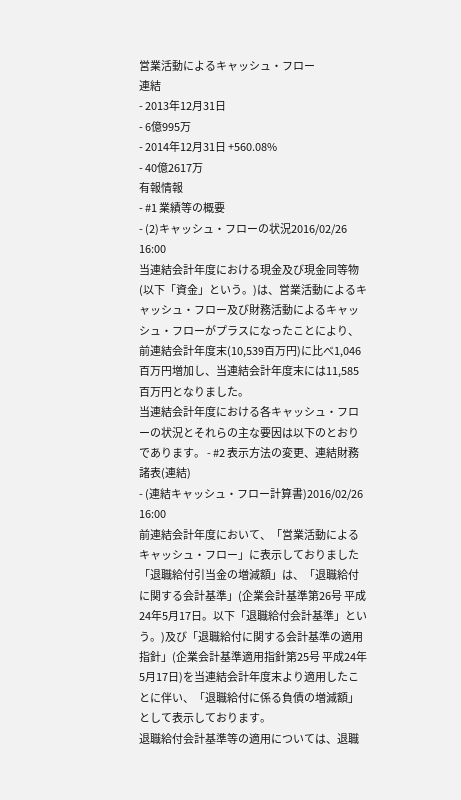営業活動によるキャッシュ・フロー
連結
- 2013年12月31日
- 6億995万
- 2014年12月31日 +560.08%
- 40億2617万
有報情報
- #1 業績等の概要
- (2)キャッシュ・フローの状況2016/02/26 16:00
当連結会計年度における現金及び現金同等物(以下「資金」という。)は、営業活動によるキャッシュ・フロー及び財務活動によるキャッシュ・フローがプラスになったことにより、前連結会計年度末(10,539百万円)に比べ1,046百万円増加し、当連結会計年度末には11,585百万円となりました。
当連結会計年度における各キャッシュ・フローの状況とそれらの主な要因は以下のとおりであります。 - #2 表示方法の変更、連結財務諸表(連結)
- (連結キャッシュ・フロー計算書)2016/02/26 16:00
前連結会計年度において、「営業活動によるキャッシュ・フロー」に表示しておりました「退職給付引当金の増減額」は、「退職給付に関する会計基準」(企業会計基準第26号 平成24年5月17日。以下「退職給付会計基準」という。)及び「退職給付に関する会計基準の適用指針」(企業会計基準適用指針第25号 平成24年5月17日)を当連結会計年度末より適用したことに伴い、「退職給付に係る負債の増減額」として表示しております。
退職給付会計基準等の適用については、退職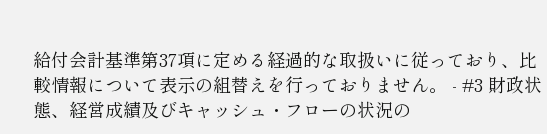給付会計基準第37項に定める経過的な取扱いに従っており、比較情報について表示の組替えを行っておりません。 - #3 財政状態、経営成績及びキャッシュ・フローの状況の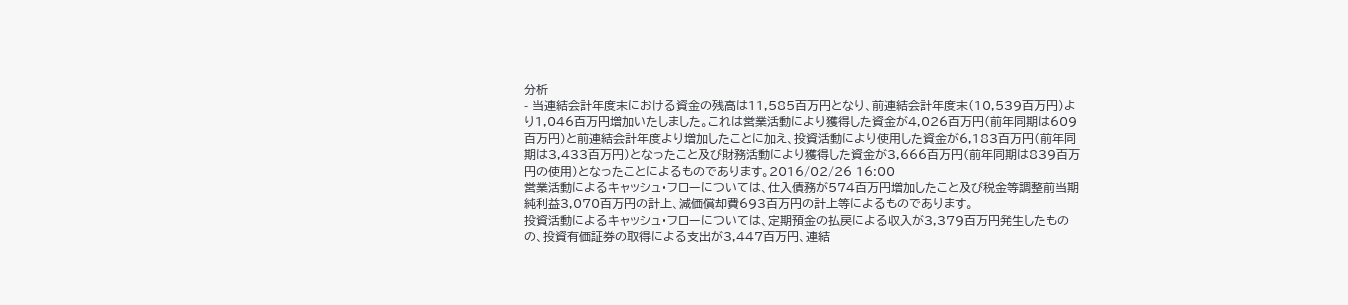分析
- 当連結会計年度末における資金の残高は11,585百万円となり、前連結会計年度末(10,539百万円)より1,046百万円増加いたしました。これは営業活動により獲得した資金が4,026百万円(前年同期は609百万円)と前連結会計年度より増加したことに加え、投資活動により使用した資金が6,183百万円(前年同期は3,433百万円)となったこと及び財務活動により獲得した資金が3,666百万円(前年同期は839百万円の使用)となったことによるものであります。2016/02/26 16:00
営業活動によるキャッシュ・フローについては、仕入債務が574百万円増加したこと及び税金等調整前当期純利益3,070百万円の計上、減価償却費693百万円の計上等によるものであります。
投資活動によるキャッシュ・フローについては、定期預金の払戻による収入が3,379百万円発生したものの、投資有価証券の取得による支出が3,447百万円、連結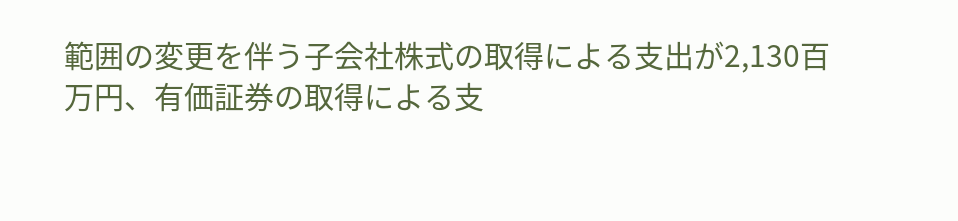範囲の変更を伴う子会社株式の取得による支出が2,130百万円、有価証券の取得による支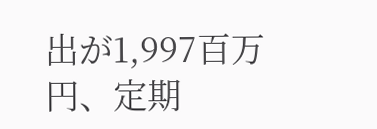出が1,997百万円、定期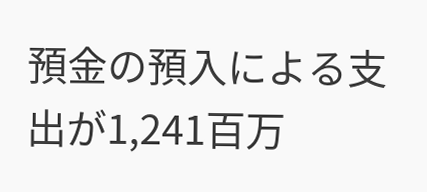預金の預入による支出が1,241百万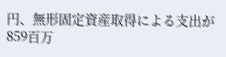円、無形固定資産取得による支出が859百万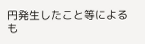円発生したこと等によるも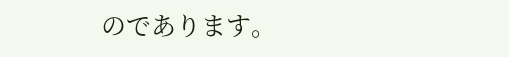のであります。